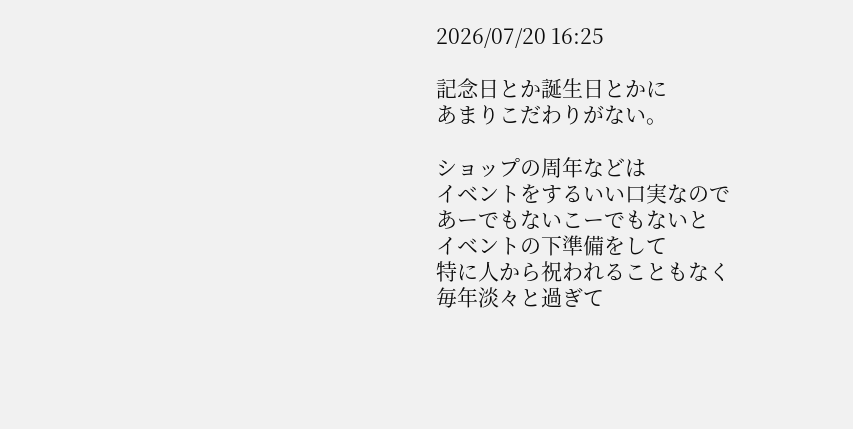2026/07/20 16:25

記念日とか誕生日とかに
あまりこだわりがない。

ショップの周年などは
イベントをするいい口実なので
あーでもないこーでもないと
イベントの下準備をして
特に人から祝われることもなく
毎年淡々と過ぎて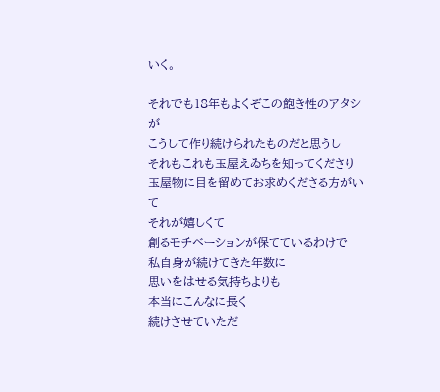いく。

それでも18年もよくぞこの飽き性のアタシが
こうして作り続けられたものだと思うし
それもこれも玉屋えゐちを知ってくださり
玉屋物に目を留めてお求めくださる方がいて
それが嬉しくて
創るモチベーションが保てているわけで
私自身が続けてきた年数に
思いをはせる気持ちよりも
本当にこんなに長く
続けさせていただ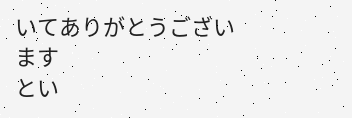いてありがとうございます
とい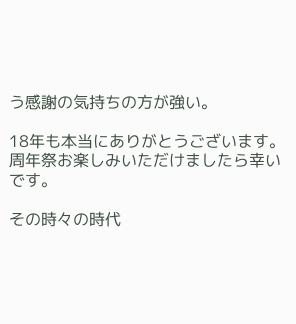う感謝の気持ちの方が強い。

18年も本当にありがとうございます。
周年祭お楽しみいただけましたら幸いです。

その時々の時代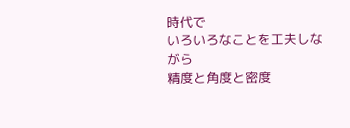時代で
いろいろなことを工夫しながら
精度と角度と密度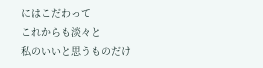にはこだわって
これからも淡々と
私のいいと思うものだけ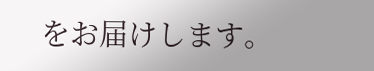をお届けします。